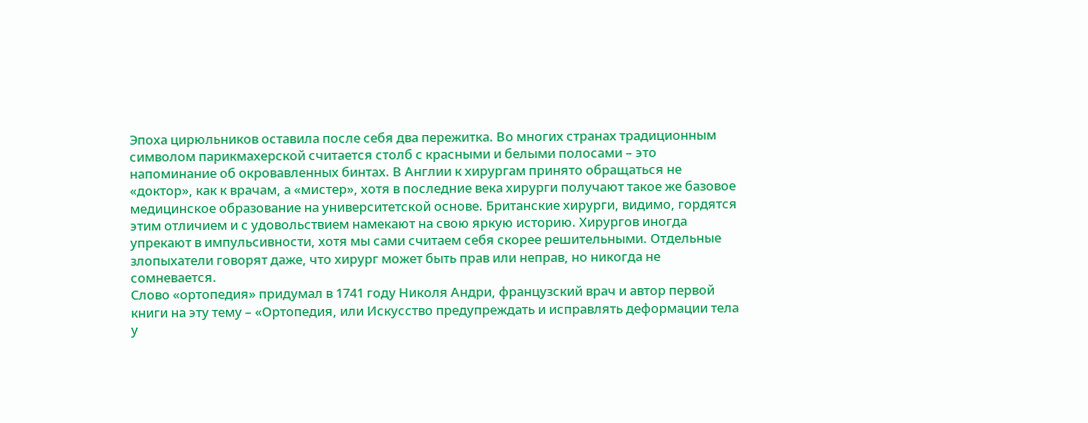Эпоха цирюльников оставила после себя два пережитка. Во многих странах традиционным символом парикмахерской считается столб с красными и белыми полосами – это напоминание об окровавленных бинтах. В Англии к хирургам принято обращаться не «доктор», как к врачам, а «мистер», хотя в последние века хирурги получают такое же базовое медицинское образование на университетской основе. Британские хирурги, видимо, гордятся этим отличием и с удовольствием намекают на свою яркую историю. Хирургов иногда упрекают в импульсивности, хотя мы сами считаем себя скорее решительными. Отдельные злопыхатели говорят даже, что хирург может быть прав или неправ, но никогда не сомневается.
Слово «ортопедия» придумал в 1741 году Николя Андри, французский врач и автор первой книги на эту тему – «Ортопедия, или Искусство предупреждать и исправлять деформации тела у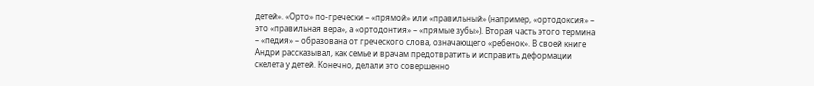детей». «Орто» по-гречески – «прямой» или «правильный» (например, «ортодоксия» – это «правильная вера», а «ортодонтия» – «прямые зубы»). Вторая часть этого термина – «педия» – образована от греческого слова, означающего «ребенок». В своей книге Андри рассказывал, как семье и врачам предотвратить и исправить деформации скелета у детей. Конечно, делали это совершенно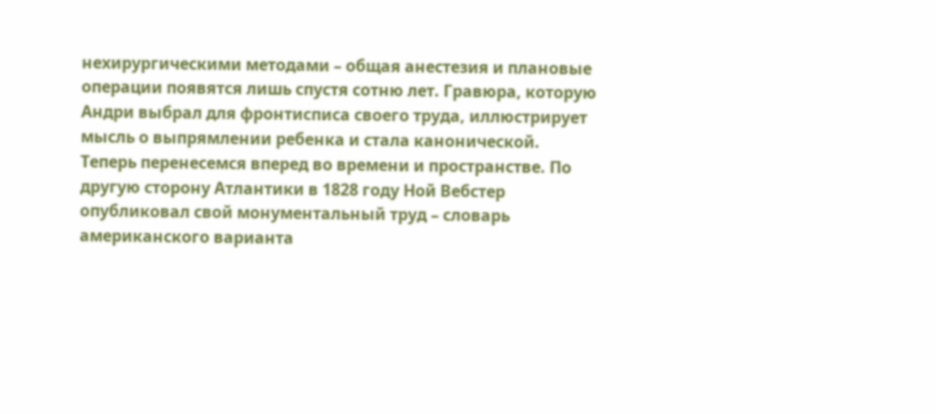нехирургическими методами – общая анестезия и плановые операции появятся лишь спустя сотню лет. Гравюра, которую Андри выбрал для фронтисписа своего труда, иллюстрирует мысль о выпрямлении ребенка и стала канонической.
Теперь перенесемся вперед во времени и пространстве. По другую сторону Атлантики в 1828 году Ной Вебстер опубликовал свой монументальный труд – словарь американского варианта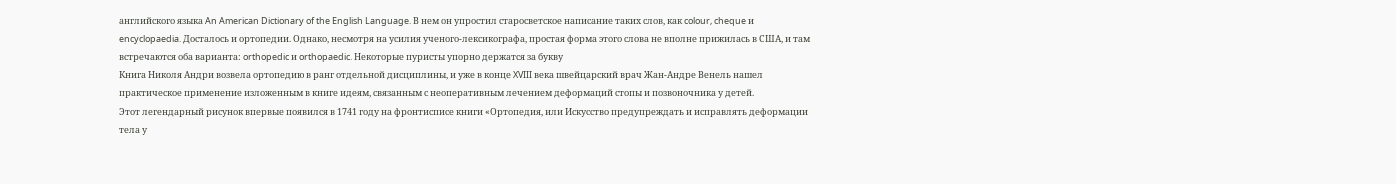английского языка An American Dictionary of the English Language. В нем он упростил старосветское написание таких слов, как colour, cheque и encyclopaedia. Досталось и ортопедии. Однако, несмотря на усилия ученого-лексикографа, простая форма этого слова не вполне прижилась в США, и там встречаются оба варианта: orthopedic и orthopaedic. Некоторые пуристы упорно держатся за букву
Книга Николя Андри возвела ортопедию в ранг отдельной дисциплины, и уже в конце XVIII века швейцарский врач Жан-Андре Венель нашел практическое применение изложенным в книге идеям, связанным с неоперативным лечением деформаций стопы и позвоночника у детей.
Этот легендарный рисунок впервые появился в 1741 году на фронтисписе книги «Ортопедия, или Искусство предупреждать и исправлять деформации тела у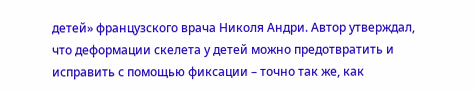детей» французского врача Николя Андри. Автор утверждал, что деформации скелета у детей можно предотвратить и исправить с помощью фиксации – точно так же, как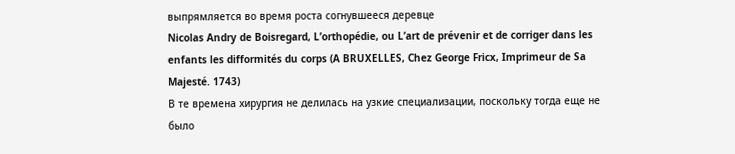выпрямляется во время роста согнувшееся деревце
Nicolas Andry de Boisregard, L’orthopédie, ou L’art de prévenir et de corriger dans les enfants les difformités du corps (A BRUXELLES, Chez George Fricx, Imprimeur de Sa Majesté. 1743)
В те времена хирургия не делилась на узкие специализации, поскольку тогда еще не было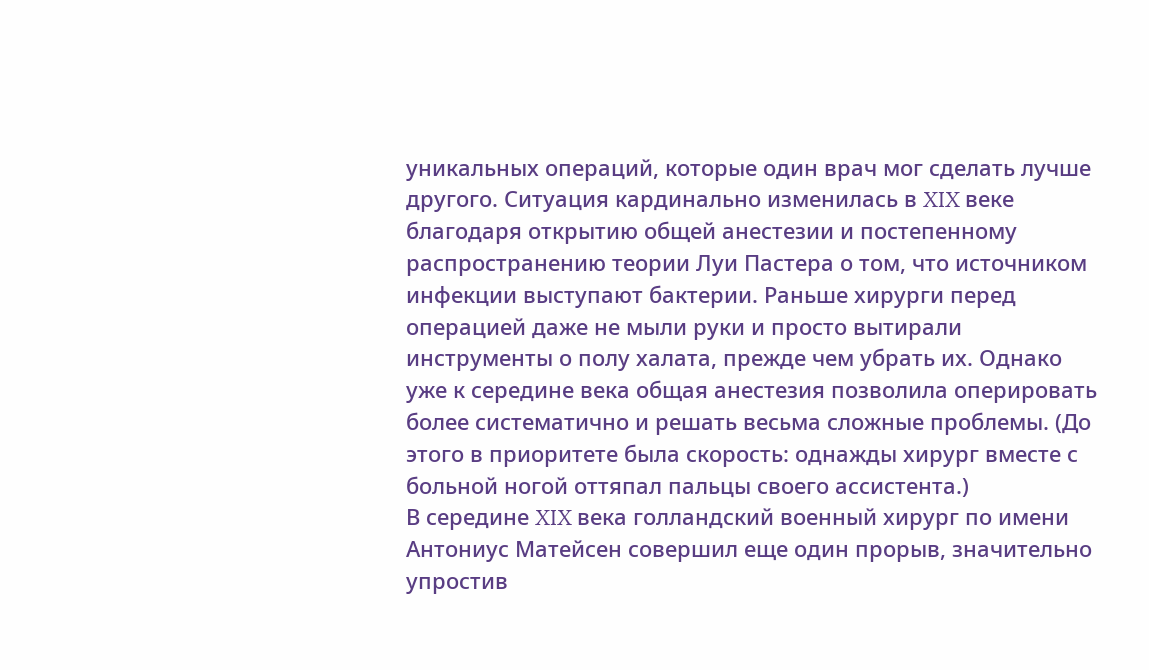уникальных операций, которые один врач мог сделать лучше другого. Ситуация кардинально изменилась в XIX веке благодаря открытию общей анестезии и постепенному распространению теории Луи Пастера о том, что источником инфекции выступают бактерии. Раньше хирурги перед операцией даже не мыли руки и просто вытирали инструменты о полу халата, прежде чем убрать их. Однако уже к середине века общая анестезия позволила оперировать более систематично и решать весьма сложные проблемы. (До этого в приоритете была скорость: однажды хирург вместе с больной ногой оттяпал пальцы своего ассистента.)
В середине XIX века голландский военный хирург по имени Антониус Матейсен совершил еще один прорыв, значительно упростив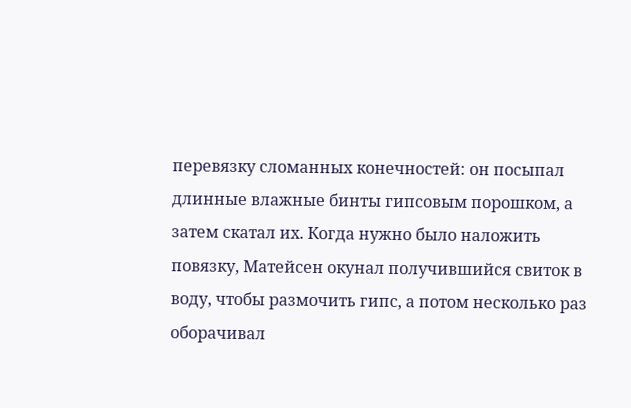перевязку сломанных конечностей: он посыпал длинные влажные бинты гипсовым порошком, а затем скатал их. Когда нужно было наложить повязку, Матейсен окунал получившийся свиток в воду, чтобы размочить гипс, а потом несколько раз оборачивал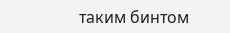таким бинтом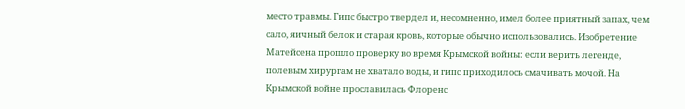место травмы. Гипс быстро твердел и, несомненно, имел более приятный запах, чем сало, яичный белок и старая кровь, которые обычно использовались. Изобретение Матейсена прошло проверку во время Крымской войны: если верить легенде, полевым хирургам не хватало воды, и гипс приходилось смачивать мочой. На Крымской войне прославилась Флоренс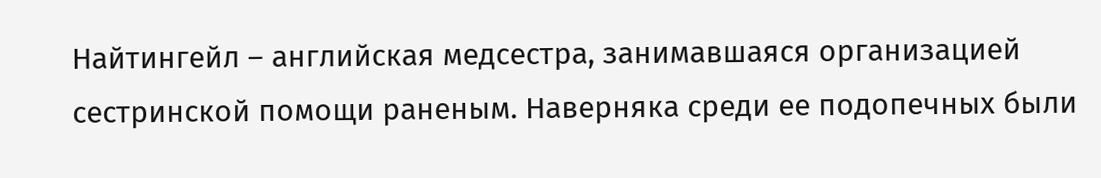Найтингейл – английская медсестра, занимавшаяся организацией сестринской помощи раненым. Наверняка среди ее подопечных были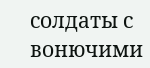солдаты с вонючими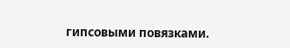гипсовыми повязками.